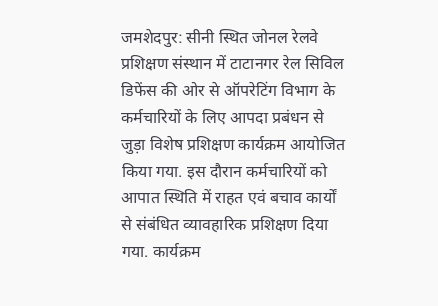जमशेदपुर: सीनी स्थित जोनल रेलवे प्रशिक्षण संस्थान में टाटानगर रेल सिविल डिफेंस की ओर से ऑपरेटिंग विभाग के कर्मचारियों के लिए आपदा प्रबंधन से जुड़ा विशेष प्रशिक्षण कार्यक्रम आयोजित किया गया. इस दौरान कर्मचारियों को आपात स्थिति में राहत एवं बचाव कार्यों से संबंधित व्यावहारिक प्रशिक्षण दिया गया. कार्यक्रम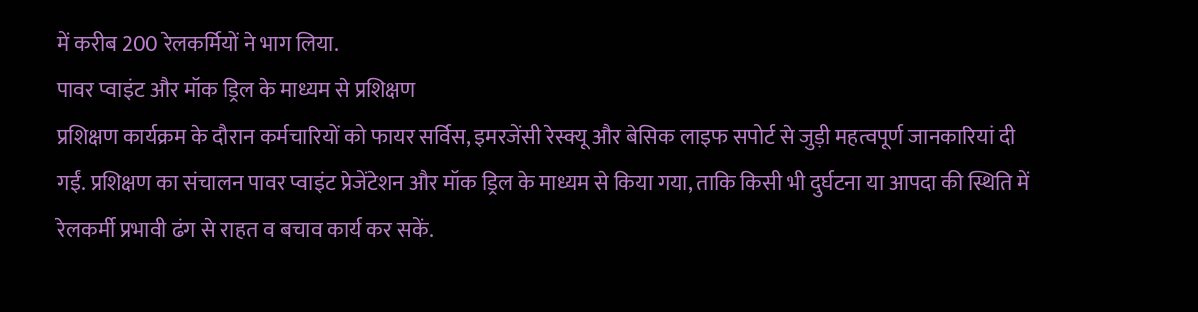में करीब 200 रेलकर्मियों ने भाग लिया.
पावर प्वाइंट और मॉक ड्रिल के माध्यम से प्रशिक्षण
प्रशिक्षण कार्यक्रम के दौरान कर्मचारियों को फायर सर्विस, इमरजेंसी रेस्क्यू और बेसिक लाइफ सपोर्ट से जुड़ी महत्वपूर्ण जानकारियां दी गईं. प्रशिक्षण का संचालन पावर प्वाइंट प्रेजेंटेशन और मॉक ड्रिल के माध्यम से किया गया, ताकि किसी भी दुर्घटना या आपदा की स्थिति में रेलकर्मी प्रभावी ढंग से राहत व बचाव कार्य कर सकें.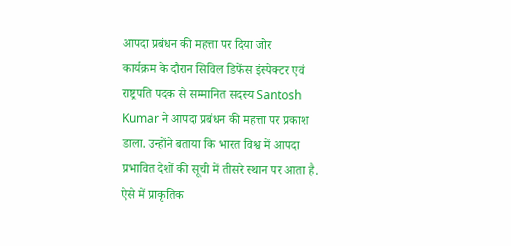आपदा प्रबंधन की महत्ता पर दिया जोर
कार्यक्रम के दौरान सिविल डिफेंस इंस्पेक्टर एवं राष्ट्रपति पदक से सम्मानित सदस्य Santosh Kumar ने आपदा प्रबंधन की महत्ता पर प्रकाश डाला. उन्होंने बताया कि भारत विश्व में आपदा प्रभावित देशों की सूची में तीसरे स्थान पर आता है. ऐसे में प्राकृतिक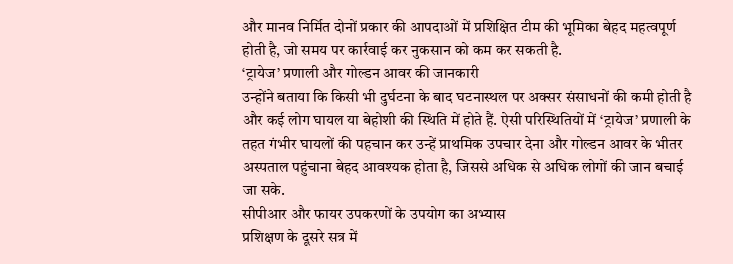और मानव निर्मित दोनों प्रकार की आपदाओं में प्रशिक्षित टीम की भूमिका बेहद महत्वपूर्ण होती है, जो समय पर कार्रवाई कर नुकसान को कम कर सकती है.
‘ट्रायेज’ प्रणाली और गोल्डन आवर की जानकारी
उन्होंने बताया कि किसी भी दुर्घटना के बाद घटनास्थल पर अक्सर संसाधनों की कमी होती है और कई लोग घायल या बेहोशी की स्थिति में होते हैं. ऐसी परिस्थितियों में ‘ट्रायेज’ प्रणाली के तहत गंभीर घायलों की पहचान कर उन्हें प्राथमिक उपचार देना और गोल्डन आवर के भीतर अस्पताल पहुंचाना बेहद आवश्यक होता है, जिससे अधिक से अधिक लोगों की जान बचाई जा सके.
सीपीआर और फायर उपकरणों के उपयोग का अभ्यास
प्रशिक्षण के दूसरे सत्र में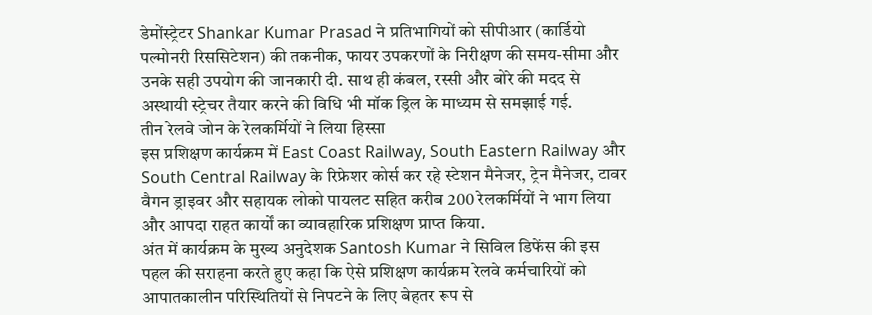डेमोंस्ट्रेटर Shankar Kumar Prasad ने प्रतिभागियों को सीपीआर (कार्डियो पल्मोनरी रिससिटेशन) की तकनीक, फायर उपकरणों के निरीक्षण की समय-सीमा और उनके सही उपयोग की जानकारी दी. साथ ही कंबल, रस्सी और बोरे की मदद से अस्थायी स्ट्रेचर तैयार करने की विधि भी मॉक ड्रिल के माध्यम से समझाई गई.
तीन रेलवे जोन के रेलकर्मियों ने लिया हिस्सा
इस प्रशिक्षण कार्यक्रम में East Coast Railway, South Eastern Railway और South Central Railway के रिफ्रेशर कोर्स कर रहे स्टेशन मैनेजर, ट्रेन मैनेजर, टावर वैगन ड्राइवर और सहायक लोको पायलट सहित करीब 200 रेलकर्मियों ने भाग लिया और आपदा राहत कार्यों का व्यावहारिक प्रशिक्षण प्राप्त किया.
अंत में कार्यक्रम के मुख्य अनुदेशक Santosh Kumar ने सिविल डिफेंस की इस पहल की सराहना करते हुए कहा कि ऐसे प्रशिक्षण कार्यक्रम रेलवे कर्मचारियों को आपातकालीन परिस्थितियों से निपटने के लिए बेहतर रूप से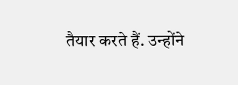तैयार करते हैं. उन्होंने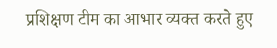प्रशिक्षण टीम का आभार व्यक्त करते हुए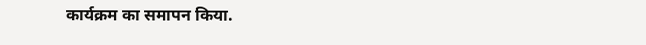कार्यक्रम का समापन किया.